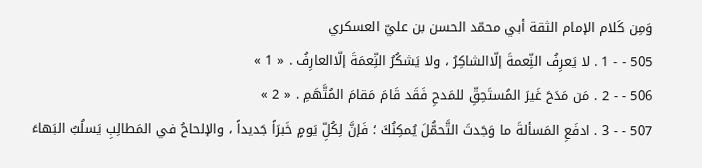وَمِن كَلام الإمام الثقة أبي محمّد الحسن بن عليّ العسكري
505 - - 1 . لا يَعرِفُ النِّعمةَ إلّاالشاكِرُ ، ولا يَشكُرُ النِّعمَةَ إلّاالعارِفُ . « 1 »
506 - - 2 . مَن مَدَحَ غَيرَ المُستَحِقِّ للمَدحِ فَقَد قَامَ مَقامَ المُتَّهَمِ . « 2 »
507 - - 3 . ادفَعِ المَسألةَ ما وَجَدتَ التَّحمُّلَ يُمكِنُكَ ؛ فَإنَّ لِكُلِّ يَومٍ خَبرَاً جَديداً ، والإلحاحُ في المَطالِبِ يَسلُبُ البَهاءَ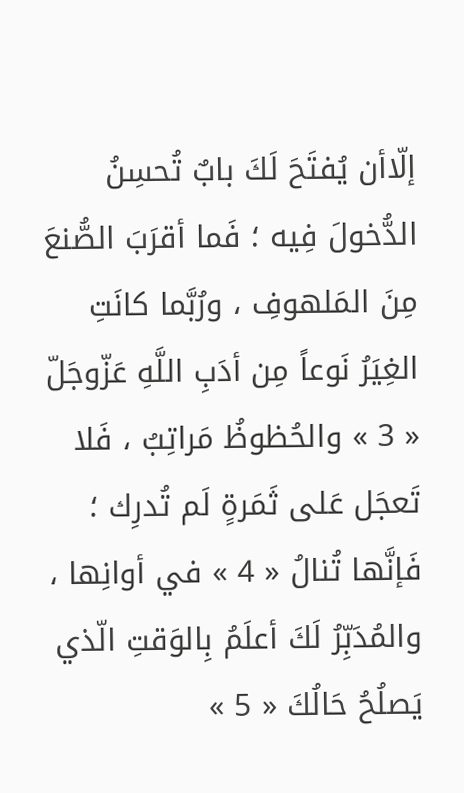إلّاأن يُفتَحَ لَكَ بابٌ تُحسِنُ الدُّخولَ فِيه ؛ فَما أقرَبَ الصُّنعَ مِنَ المَلهوفِ ، ورُبَّما كانَتِ الغِيَرُ نَوعاً مِن أدَبِ اللَّهِ عَزّوجَلّ « 3 » والحُظوظُ مَراتِبُ ، فَلا تَعجَل عَلى ثَمَرةٍ لَم تُدرِك ؛ فَإنَّها تُنالُ « 4 » في أوانِها ، والمُدَبِّرُ لَكَ أعلَمُ بِالوَقتِ الّذي يَصلُحُ حَالُكَ « 5 »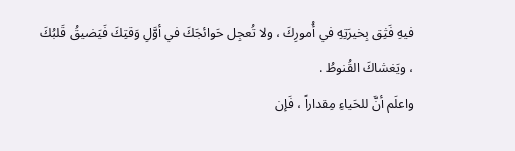فيهِ فَثِق بِخيرَتِهِ في أُمورِكَ ، ولا تُعجِل حَوائجَكَ في أوَّلِ وَقتِكَ فَيَضيقُ قَلبُكَ ، ويَغشاكَ القُنوطُ .
واعلَم أنَّ للحَياءِ مِقداراً ، فَإن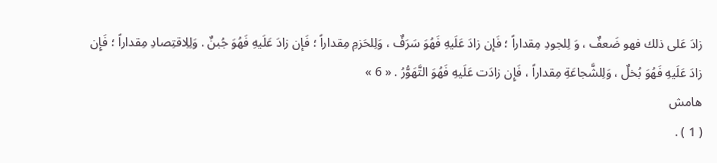زادَ عَلى ذلك فهو ضَعفٌ ، وَ لِلجودِ مِقداراً ؛ فَإن زادَ عَلَيهِ فَهُوَ سَرَفٌ ، وَلِلحَزمِ مِقداراً ؛ فَإن زادَ عَلَيهِ فَهُوَ جُبنٌ . وَلِلِاقتِصادِ مِقداراً ؛ فَإِن زادَ عَلَيهِ فَهُوَ بُخلٌ ، وَلِلشَّجاعَةِ مِقداراً ، فَإِن زادَت عَلَيهِ فَهُوَ التَّهَوُّرُ . « 6 »
هامش
( 1 ) .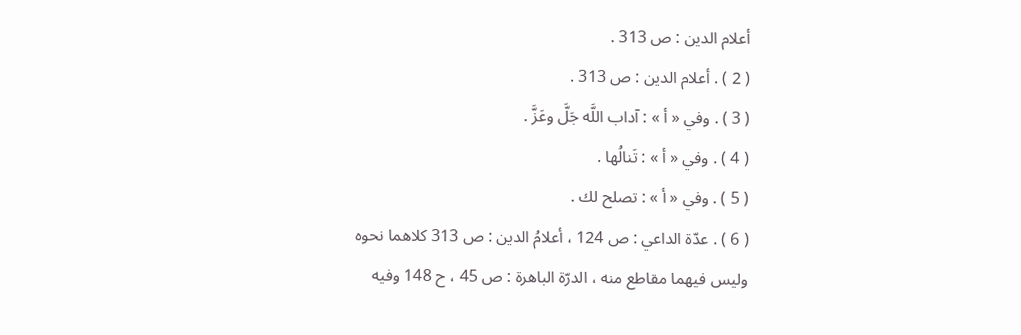أعلام الدين : ص 313 .
( 2 ) . أعلام الدين : ص 313 .
( 3 ) . وفي « أ » : آداب اللَّه جَلَّ وعَزَّ .
( 4 ) . وفي « أ » : تَنالُها .
( 5 ) . وفي « أ » : تصلح لك .
( 6 ) . عدّة الداعي : ص 124 ، أعلامُ الدين : ص 313 كلاهما نحوه وليس فيهما مقاطع منه ، الدرّة الباهرة : ص 45 ، ح 148 وفيه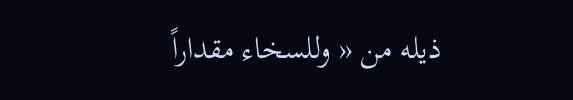ذيله من « وللسخاء مقداراً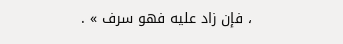، فإن زاد عليه فهو سرف » .